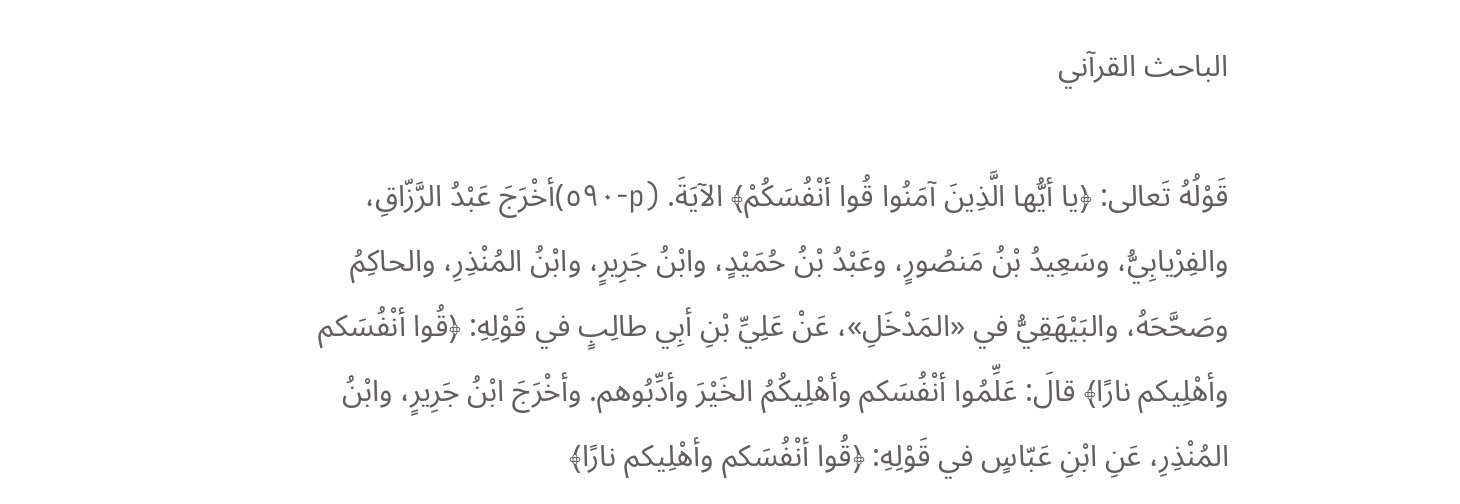الباحث القرآني

قَوْلُهُ تَعالى: ﴿يا أيُّها الَّذِينَ آمَنُوا قُوا أنْفُسَكُمْ﴾ الآيَةَ. (p-٥٩٠)أخْرَجَ عَبْدُ الرَّزّاقِ، والفِرْيابِيُّ، وسَعِيدُ بْنُ مَنصُورٍ، وعَبْدُ بْنُ حُمَيْدٍ، وابْنُ جَرِيرٍ، وابْنُ المُنْذِرِ، والحاكِمُ وصَحَّحَهُ، والبَيْهَقِيُّ في «المَدْخَلِ»، عَنْ عَلِيِّ بْنِ أبِي طالِبٍ في قَوْلِهِ: ﴿قُوا أنْفُسَكم وأهْلِيكم نارًا﴾ قالَ: عَلِّمُوا أنْفُسَكم وأهْلِيكُمُ الخَيْرَ وأدِّبُوهم. وأخْرَجَ ابْنُ جَرِيرٍ، وابْنُ المُنْذِرِ، عَنِ ابْنِ عَبّاسٍ في قَوْلِهِ: ﴿قُوا أنْفُسَكم وأهْلِيكم نارًا﴾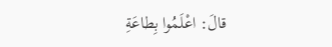قالَ: اعْلَمُوا بِطاعَةِ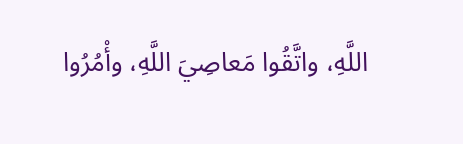اللَّهِ، واتَّقُوا مَعاصِيَ اللَّهِ، وأْمُرُوا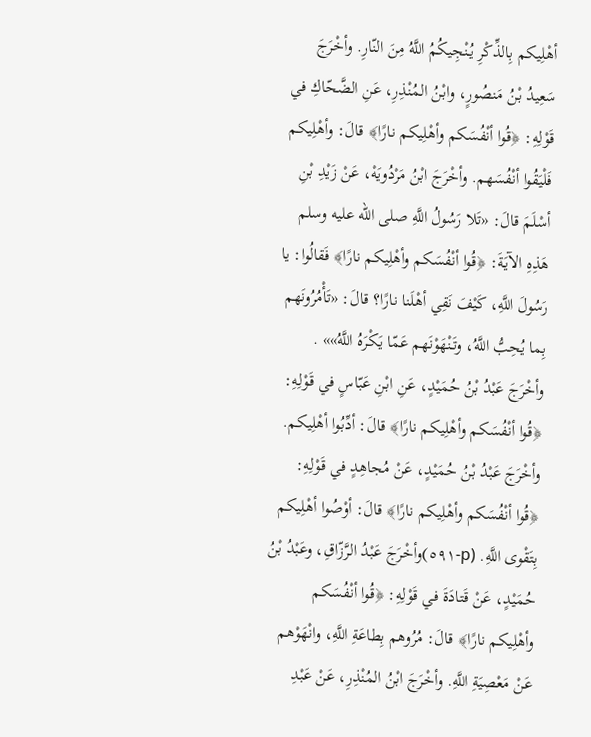أهْلِيكم بِالذِّكْرِ يُنْجِيكُمُ اللَّهُ مِنَ النّارِ. وأخْرَجَ سَعِيدُ بْنُ مَنصُورٍ، وابْنُ المُنْذِرِ، عَنِ الضَّحّاكِ في قَوْلِهِ: ﴿قُوا أنْفُسَكم وأهْلِيكم نارًا﴾ قالَ: وأهْلِيكم فَلْيَقُوا أنْفُسَهم. وأخْرَجَ ابْنُ مَرْدُويَهْ، عَنْ زَيْدِ بْنِ أسْلَمَ قالَ: «تَلا رَسُولُ اللَّهِ صلى الله عليه وسلم هَذِهِ الآيَةَ: ﴿قُوا أنْفُسَكم وأهْلِيكم نارًا﴾ فَقالُوا: يا رَسُولَ اللَّهِ، كَيْفَ نَقِي أهْلَنا نارًا؟ قالَ: «تَأْمُرُونَهم بِما يُحِبُّ اللَّهُ، وتَنْهَوْنَهم عَمّا يَكْرَهُ اللَّهُ»» . وأخْرَجَ عَبْدُ بْنُ حُمَيْدٍ، عَنِ ابْنِ عَبّاسٍ في قَوْلِهِ: ﴿قُوا أنْفُسَكم وأهْلِيكم نارًا﴾ قالَ: أدِّبُوا أهْلِيكم. وأخْرَجَ عَبْدُ بْنُ حُمَيْدٍ، عَنْ مُجاهِدٍ في قَوْلِهِ: ﴿قُوا أنْفُسَكم وأهْلِيكم نارًا﴾ قالَ: أوْصُوا أهْلِيكم بِتَقْوى اللَّهِ. (p-٥٩١)وأخْرَجَ عَبْدُ الرَّزّاقِ، وعَبْدُ بْنُ حُمَيْدٍ، عَنْ قَتادَةَ في قَوْلِهِ: ﴿قُوا أنْفُسَكم وأهْلِيكم نارًا﴾ قالَ: مُرُوهم بِطاعَةِ اللَّهِ، وانْهَوْهم عَنْ مَعْصِيَةِ اللَّهِ. وأخْرَجَ ابْنُ المُنْذِرِ، عَنْ عَبْدِ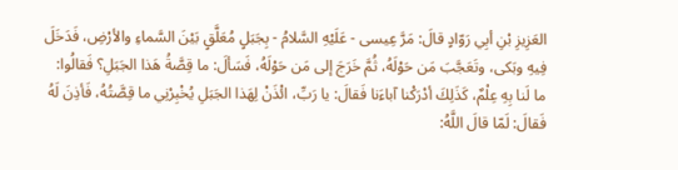العَزِيزِ بْنِ أبِي رَوّادٍ قالَ: مَرَّ عِيسى - عَلَيْهِ السَّلامُ - بِجَبَلٍ مُعَلَّقٍ بَيْنَ السَّماءِ والأرْضِ، فَدَخَلَ فِيهِ وبَكى، وتَعَجَّبَ مَن حَوْلَهُ، ثُمَّ خَرَجَ إلى مَن حَوْلَهُ، فَسَألَ: ما قِصَّةُ هَذا الجَبَلِ؟ فَقالُوا: ما لَنا بِهِ عِلْمٌ، كَذَلِكَ أدْرَكْنا آباءَنا فَقالَ: يا رَبِّ، ائْذَنْ لِهَذا الجَبَلِ يُخْبِرْنِي ما قِصَّتُهُ، فَأذِنَ لَهُ فَقالَ: لَمّا قالَ اللَّهُ: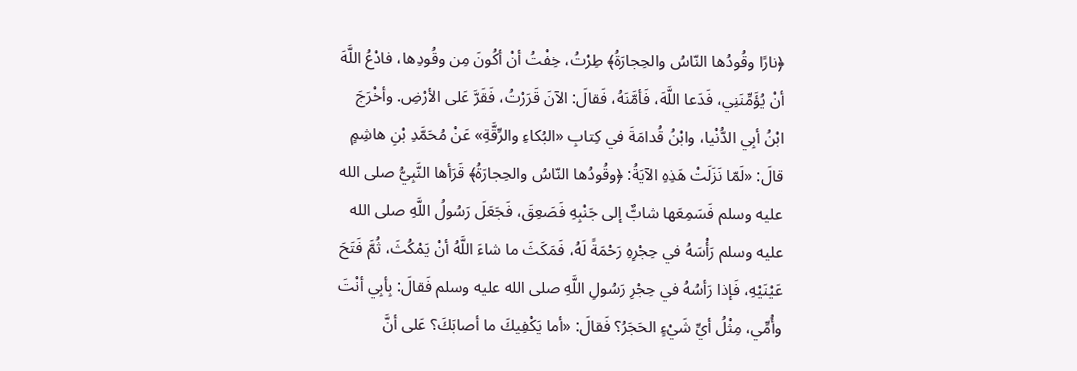﴿نارًا وقُودُها النّاسُ والحِجارَةُ﴾ طِرْتُ، خِفْتُ أنْ أكُونَ مِن وقُودِها، فادْعُ اللَّهَ أنْ يُؤَمِّنَنِي، فَدَعا اللَّهَ، فَأمَّنَهُ، فَقالَ: الآنَ قَرَرْتُ، فَقَرَّ عَلى الأرْضِ. وأخْرَجَ ابْنُ أبِي الدُّنْيا، وابْنُ قُدامَةَ في كِتابِ «البُكاءِ والرِّقَّةِ» عَنْ مُحَمَّدِ بْنِ هاشِمٍ قالَ: «لَمّا نَزَلَتْ هَذِهِ الآيَةُ: ﴿وقُودُها النّاسُ والحِجارَةُ﴾ قَرَأها النَّبِيُّ صلى الله عليه وسلم فَسَمِعَها شابٌّ إلى جَنْبِهِ فَصَعِقَ، فَجَعَلَ رَسُولُ اللَّهِ صلى الله عليه وسلم رَأْسَهُ في حِجْرِهِ رَحْمَةً لَهُ، فَمَكَثَ ما شاءَ اللَّهُ أنْ يَمْكُثَ، ثُمَّ فَتَحَ عَيْنَيْهِ، فَإذا رَأسُهُ في حِجْرِ رَسُولِ اللَّهِ صلى الله عليه وسلم فَقالَ: بِأبِي أنْتَ وأُمِّي، مِثْلُ أيِّ شَيْءٍ الحَجَرُ؟ فَقالَ: «أما يَكْفِيكَ ما أصابَكَ؟ عَلى أنَّ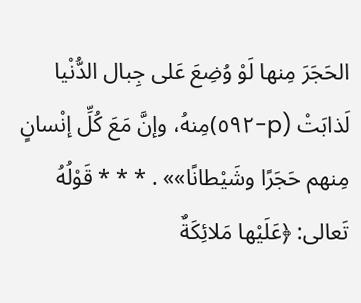الحَجَرَ مِنها لَوْ وُضِعَ عَلى جِبال الدُّنْيا لَذابَتْ (p-٥٩٢)مِنهُ، وإنَّ مَعَ كُلِّ إنْسانٍ مِنهم حَجَرًا وشَيْطانًا»» . * * * قَوْلُهُ تَعالى: ﴿عَلَيْها مَلائِكَةٌ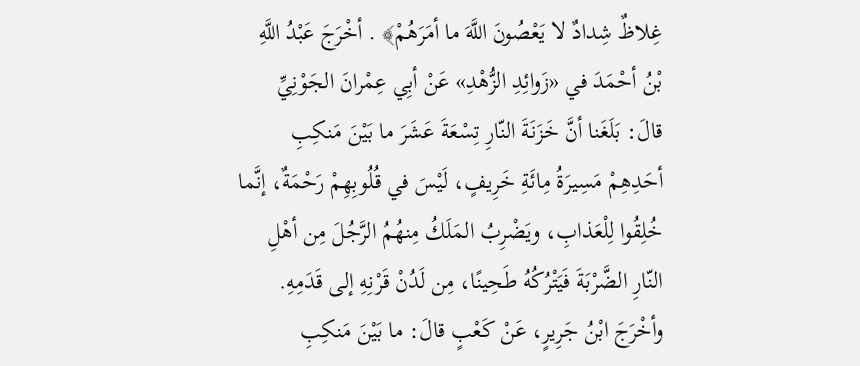غِلاظٌ شِدادٌ لا يَعْصُونَ اللَّهَ ما أمَرَهُمْ﴾ . أخْرَجَ عَبْدُ اللَّهِ بْنُ أحْمَدَ في «زَوائِدِ الزُّهْدِ» عَنْ أبِي عِمْرانَ الجَوْنِيِّ قالَ: بَلَغَنا أنَّ خَزَنَةَ النّارِ تِسْعَةَ عَشَرَ ما بَيْنَ مَنكِبِ أحَدِهِمْ مَسِيرَةُ مِائَةِ خَرِيفٍ، لَيْسَ في قُلُوبِهِمْ رَحْمَةٌ، إنَّما خُلِقُوا لِلْعَذابِ، ويَضْرِبُ المَلَكُ مِنهُمُ الرَّجُلَ مِن أهْلِ النّارِ الضَّرْبَةَ فَيَتْرُكُهُ طَحِينًا، مِن لَدُنْ قَرْنِهِ إلى قَدَمِهِ. وأخْرَجَ ابْنُ جَرِيرٍ، عَنْ كَعْبٍ قالَ: ما بَيْنَ مَنكِبِ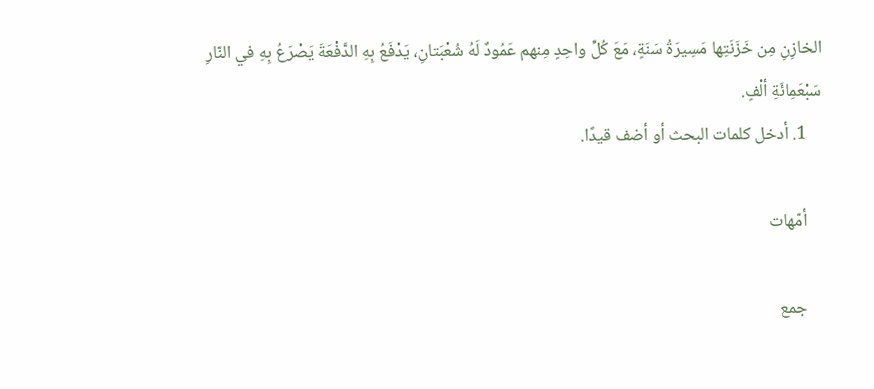الخازِنِ مِن خَزَنَتِها مَسِيرَةُ سَنَةٍ، مَعَ كُلِّ واحِدٍ مِنهم عَمُودٌ لَهُ شُعْبَتانِ، يَدْفَعُ بِهِ الدَّفْعَةَ يَصْرَعُ بِهِ في النّارِ سَبْعَمِائَةِ ألْفٍ.
    1. أدخل كلمات البحث أو أضف قيدًا.

    أمّهات

    جمع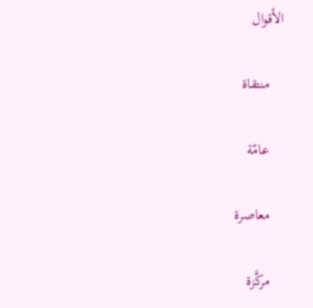الأقوال

    منتقاة

    عامّة

    معاصرة

    مركَّزة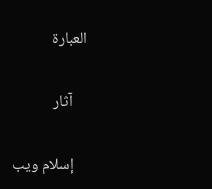العبارة

    آثار

    إسلام ويب